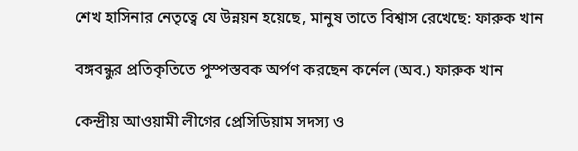শেখ হাসিনার নেতৃত্বে যে উন্নয়ন হয়েছে, মানুষ তাতে বিশ্বাস রেখেছে: ফারুক খান

বঙ্গবন্ধুর প্রতিকৃতিতে পুস্পস্তবক অর্পণ করছেন কর্নেল (অব.) ফারুক খান

কেন্দ্রীয় আওয়ামী লীগের প্রেসিডিয়াম সদস্য ও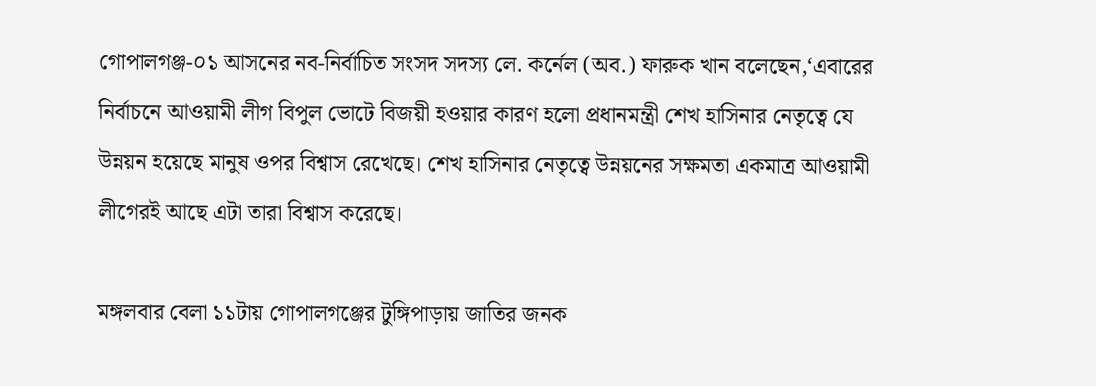গোপালগঞ্জ-০১ আসনের নব-নির্বাচিত সংসদ সদস্য লে. কর্নেল (অব.) ফারুক খান বলেছেন,‘এবারের নির্বাচনে আওয়ামী লীগ বিপুল ভোটে বিজয়ী হওয়ার কারণ হলো প্রধানমন্ত্রী শেখ হাসিনার নেতৃত্বে যে উন্নয়ন হয়েছে মানুষ ওপর বিশ্বাস রেখেছে। শেখ হাসিনার নেতৃত্বে উন্নয়নের সক্ষমতা একমাত্র আওয়ামী লীগেরই আছে এটা তারা বিশ্বাস করেছে।

মঙ্গলবার বেলা ১১টায় গোপালগঞ্জের টুঙ্গিপাড়ায় জাতির জনক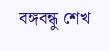বঙ্গবন্ধু শেখ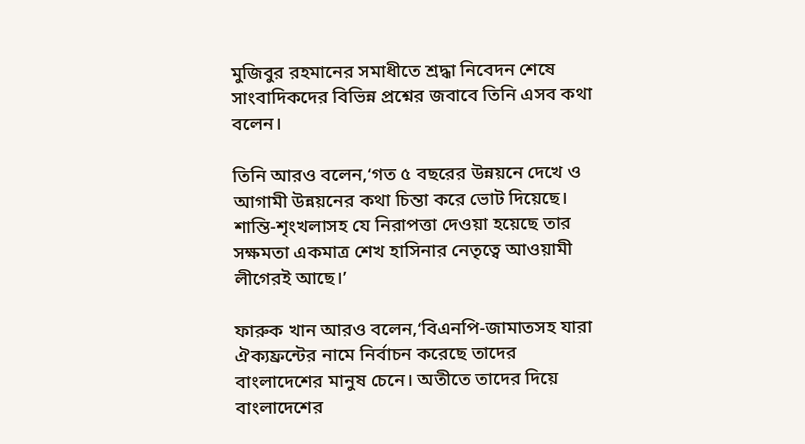মুজিবুর রহমানের সমাধীতে শ্রদ্ধা নিবেদন শেষে সাংবাদিকদের বিভিন্ন প্রশ্নের জবাবে তিনি এসব কথা বলেন।

তিনি আরও বলেন,‘গত ৫ বছরের উন্নয়নে দেখে ও আগামী উন্নয়নের কথা চিন্তা করে ভোট দিয়েছে। শান্তি-শৃংখলাসহ যে নিরাপত্তা দেওয়া হয়েছে তার সক্ষমতা একমাত্র শেখ হাসিনার নেতৃত্বে আওয়ামী লীগেরই আছে।’

ফারুক খান আরও বলেন,‘বিএনপি-জামাতসহ যারা ঐক্যফ্রন্টের নামে নির্বাচন করেছে তাদের বাংলাদেশের মানুষ চেনে। অতীতে তাদের দিয়ে বাংলাদেশের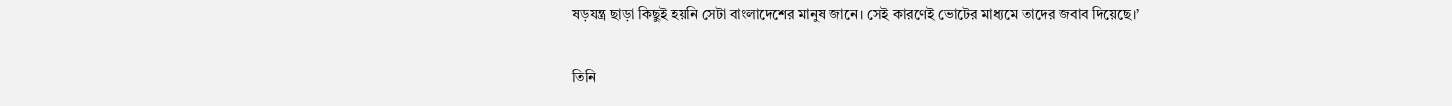ষড়যন্ত্র ছাড়া কিছুই হয়নি সেটা বাংলাদেশের মানুষ জানে। সেই কারণেই ভোটের মাধ্যমে তাদের জবাব দিয়েছে।’

তিনি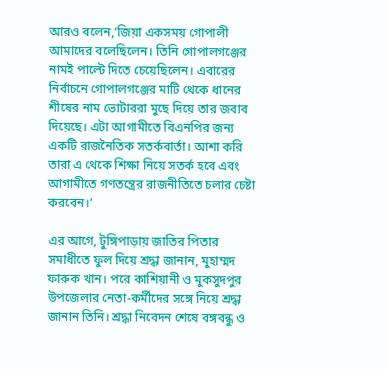আরও বলেন,‘জিয়া একসময় গোপালী আমাদের বলেছিলেন। তিনি গোপালগঞ্জের নামই পাল্টে দিতে চেয়েছিলেন। এবারের নির্বাচনে গোপালগঞ্জের মাটি থেকে ধানের শীষের নাম ভোটাররা মুছে দিয়ে তার জবাব দিয়েছে। এটা আগামীতে বিএনপির জন্য একটি রাজনৈতিক সতর্কবার্তা। আশা করি তারা এ থেকে শিক্ষা নিয়ে সতর্ক হবে এবং আগামীতে গণতন্ত্রের রাজনীতিতে চলার চেষ্টা করবেন।’

এর আগে, টুঙ্গিপাড়ায় জাতির পিতার সমাধীতে ফুল দিয়ে শ্রদ্ধা জানান, মুহাম্মদ ফারুক খান। পরে কাশিয়ানী ও মুকসুদপুর উপজেলার নেতা-কর্মীদের সঙ্গে নিয়ে শ্রদ্ধা জানান তিনি। শ্রদ্ধা নিবেদন শেষে বঙ্গবন্ধু ও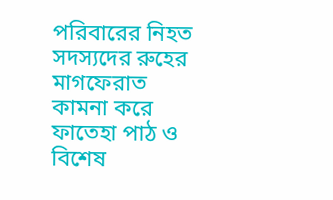পরিবারের নিহত সদস্যদের রুহের মাগফেরাত কামনা করে ফাতেহা পাঠ ও বিশেষ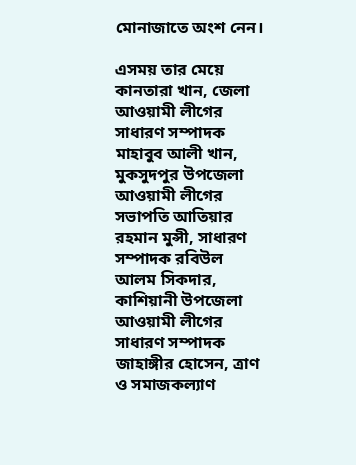মোনাজাতে অংশ নেন।

এসময় তার মেয়ে কানতারা খান, জেলা আওয়ামী লীগের সাধারণ সম্পাদক মাহাবুব আলী খান, মুকসুদপুর উপজেলা আওয়ামী লীগের সভাপতি আতিয়ার রহমান মুন্সী, সাধারণ সম্পাদক রবিউল আলম সিকদার, কাশিয়ানী উপজেলা আওয়ামী লীগের সাধারণ সম্পাদক জাহাঙ্গীর হোসেন, ত্রাণ ও সমাজকল্যাণ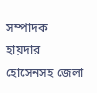সম্পাদক হায়দার হোসেনসহ জেলা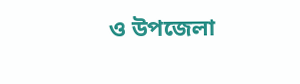ও উপজেলা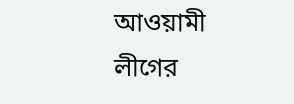আওয়ামী লীগের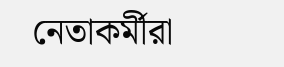নেতাকর্মীরা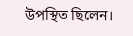উপস্থিত ছিলেন।